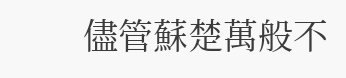儘管蘇楚萬般不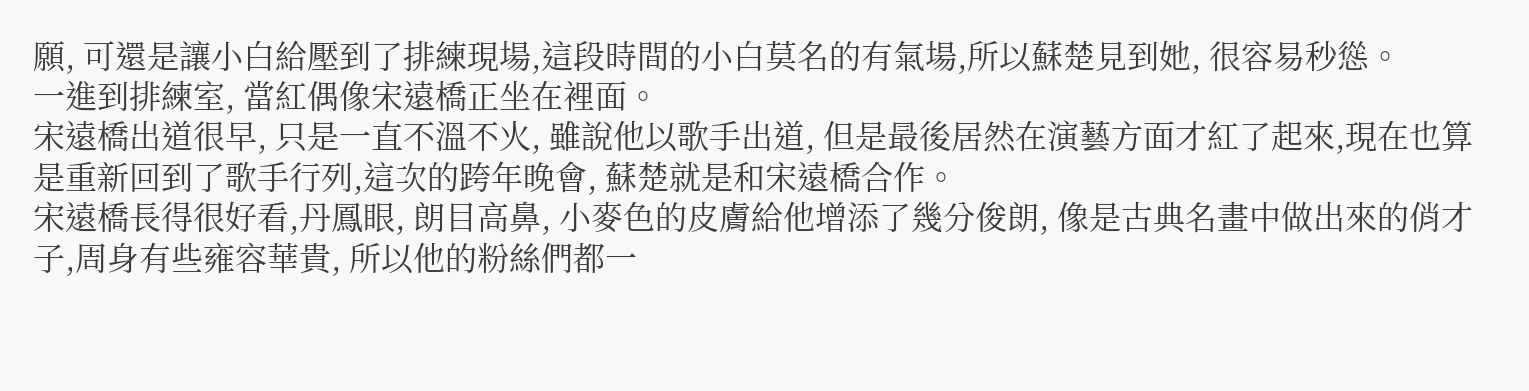願, 可還是讓小白給壓到了排練現場,這段時間的小白莫名的有氣場,所以蘇楚見到她, 很容易秒慫。
一進到排練室, 當紅偶像宋遠橋正坐在裡面。
宋遠橋出道很早, 只是一直不溫不火, 雖說他以歌手出道, 但是最後居然在演藝方面才紅了起來,現在也算是重新回到了歌手行列,這次的跨年晚會, 蘇楚就是和宋遠橋合作。
宋遠橋長得很好看,丹鳳眼, 朗目高鼻, 小麥色的皮膚給他增添了幾分俊朗, 像是古典名畫中做出來的俏才子,周身有些雍容華貴, 所以他的粉絲們都一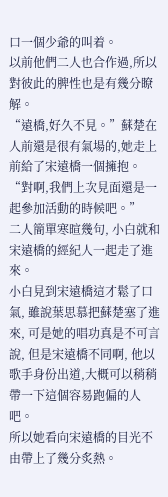口一個少爺的叫着。
以前他們二人也合作過,所以對彼此的脾性也是有幾分瞭解。
“遠橋,好久不見。”蘇楚在人前還是很有氣場的,她走上前給了宋遠橋一個擁抱。
“對啊,我們上次見面還是一起參加活動的時候吧。”
二人簡單寒暄幾句, 小白就和宋遠橋的經紀人一起走了進來。
小白見到宋遠橋這才鬆了口氣, 雖說葉思慕把蘇楚塞了進來, 可是她的唱功真是不可言說, 但是宋遠橋不同啊, 他以歌手身份出道,大概可以稍稍帶一下這個容易跑偏的人吧。
所以她看向宋遠橋的目光不由帶上了幾分炙熱。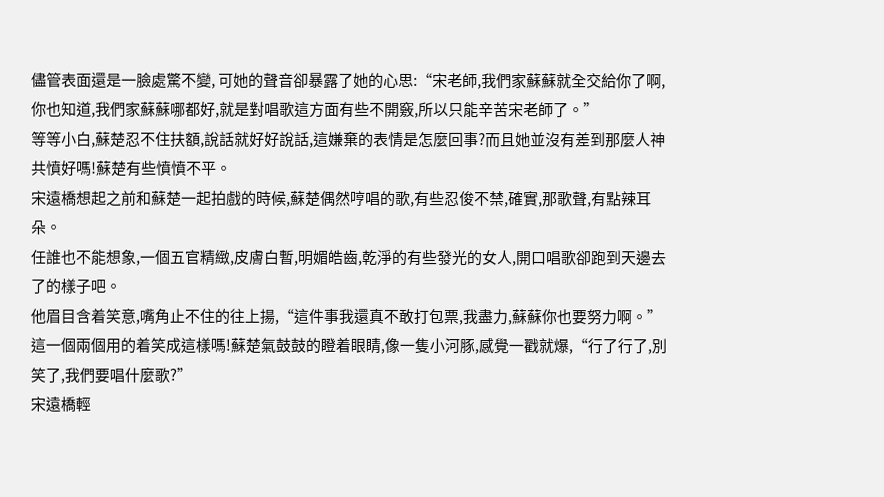儘管表面還是一臉處驚不變, 可她的聲音卻暴露了她的心思:“宋老師,我們家蘇蘇就全交給你了啊,你也知道,我們家蘇蘇哪都好,就是對唱歌這方面有些不開竅,所以只能辛苦宋老師了。”
等等小白,蘇楚忍不住扶額,說話就好好說話,這嫌棄的表情是怎麼回事?而且她並沒有差到那麼人神共憤好嗎!蘇楚有些憤憤不平。
宋遠橋想起之前和蘇楚一起拍戲的時候,蘇楚偶然哼唱的歌,有些忍俊不禁,確實,那歌聲,有點辣耳朵。
任誰也不能想象,一個五官精緻,皮膚白暫,明媚皓齒,乾淨的有些發光的女人,開口唱歌卻跑到天邊去了的樣子吧。
他眉目含着笑意,嘴角止不住的往上揚,“這件事我還真不敢打包票,我盡力,蘇蘇你也要努力啊。”
這一個兩個用的着笑成這樣嗎!蘇楚氣鼓鼓的瞪着眼睛,像一隻小河豚,感覺一戳就爆,“行了行了,別笑了,我們要唱什麼歌?”
宋遠橋輕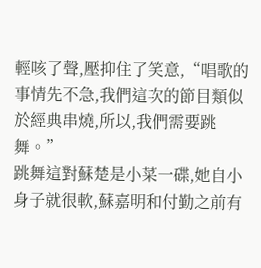輕咳了聲,壓抑住了笑意,“唱歌的事情先不急,我們這次的節目類似於經典串燒,所以,我們需要跳舞。”
跳舞這對蘇楚是小菜一碟,她自小身子就很軟,蘇嘉明和付勤之前有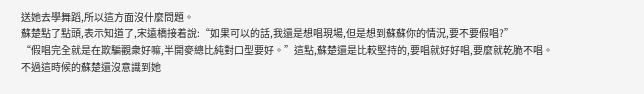送她去學舞蹈,所以這方面沒什麼問題。
蘇楚點了點頭,表示知道了,宋遠橋接着說:“如果可以的話,我還是想唱現場,但是想到蘇蘇你的情況,要不要假唱?”
“假唱完全就是在欺騙觀衆好嘛,半開麥總比純對口型要好。”這點,蘇楚還是比較堅持的,要唱就好好唱,要麼就乾脆不唱。
不過這時候的蘇楚還沒意識到她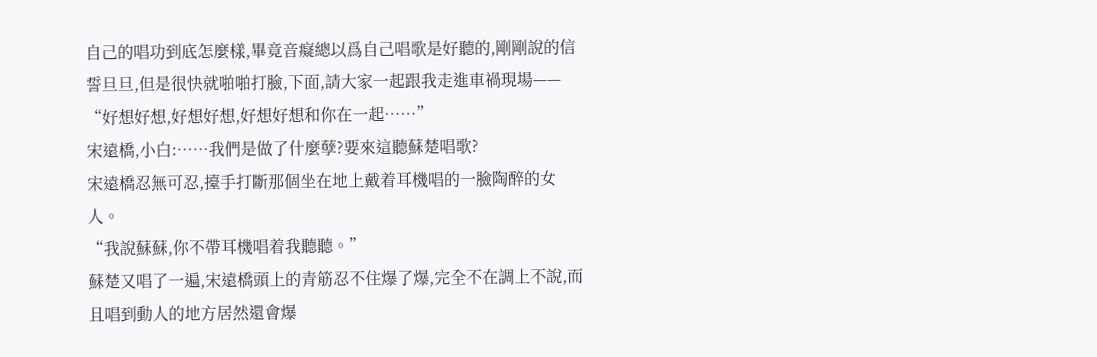自己的唱功到底怎麼樣,畢竟音癡總以爲自己唱歌是好聽的,剛剛說的信誓旦旦,但是很快就啪啪打臉,下面,請大家一起跟我走進車禍現場——
“好想好想,好想好想,好想好想和你在一起……”
宋遠橋,小白:……我們是做了什麼孽?要來這聽蘇楚唱歌?
宋遠橋忍無可忍,擡手打斷那個坐在地上戴着耳機唱的一臉陶醉的女人。
“我說蘇蘇,你不帶耳機唱着我聽聽。”
蘇楚又唱了一遍,宋遠橋頭上的青筋忍不住爆了爆,完全不在調上不說,而且唱到動人的地方居然還會爆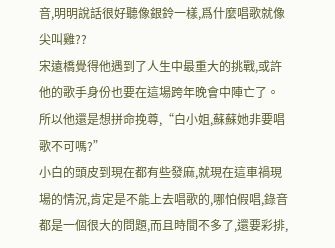音,明明說話很好聽像銀鈴一樣,爲什麼唱歌就像尖叫雞??
宋遠橋覺得他遇到了人生中最重大的挑戰,或許他的歌手身份也要在這場跨年晚會中陣亡了。
所以他還是想拼命挽尊,“白小姐,蘇蘇她非要唱歌不可嗎?”
小白的頭皮到現在都有些發麻,就現在這車禍現場的情況,肯定是不能上去唱歌的,哪怕假唱,錄音都是一個很大的問題,而且時間不多了,還要彩排,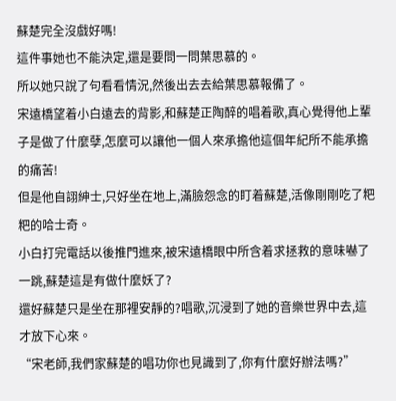蘇楚完全沒戲好嗎!
這件事她也不能決定,還是要問一問葉思慕的。
所以她只說了句看看情況,然後出去去給葉思慕報備了。
宋遠橋望着小白遠去的背影,和蘇楚正陶醉的唱着歌,真心覺得他上輩子是做了什麼孽,怎麼可以讓他一個人來承擔他這個年紀所不能承擔的痛苦!
但是他自詡紳士,只好坐在地上,滿臉怨念的盯着蘇楚,活像剛剛吃了粑粑的哈士奇。
小白打完電話以後推門進來,被宋遠橋眼中所含着求拯救的意味嚇了一跳,蘇楚這是有做什麼妖了?
還好蘇楚只是坐在那裡安靜的?唱歌,沉浸到了她的音樂世界中去,這才放下心來。
“宋老師,我們家蘇楚的唱功你也見識到了,你有什麼好辦法嗎?”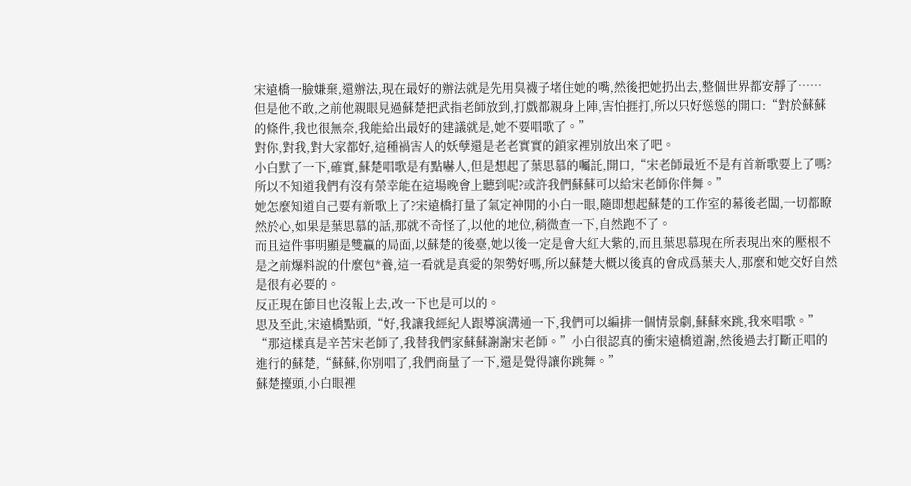宋遠橋一臉嫌棄,還辦法,現在最好的辦法就是先用臭襪子堵住她的嘴,然後把她扔出去,整個世界都安靜了……
但是他不敢,之前他親眼見過蘇楚把武指老師放到,打戲都親身上陣,害怕捱打,所以只好慫慫的開口:“對於蘇蘇的條件,我也很無奈,我能給出最好的建議就是,她不要唱歌了。”
對你,對我,對大家都好,這種禍害人的妖孽還是老老實實的鎖家裡別放出來了吧。
小白默了一下,確實,蘇楚唱歌是有點嚇人,但是想起了葉思慕的囑託,開口,“宋老師最近不是有首新歌要上了嗎?所以不知道我們有沒有榮幸能在這場晚會上聽到呢?或許我們蘇蘇可以給宋老師你伴舞。”
她怎麼知道自己要有新歌上了?宋遠橋打量了氣定神閒的小白一眼,隨即想起蘇楚的工作室的幕後老闆,一切都瞭然於心,如果是葉思慕的話,那就不奇怪了,以他的地位,稍微查一下,自然跑不了。
而且這件事明顯是雙贏的局面,以蘇楚的後臺,她以後一定是會大紅大紫的,而且葉思慕現在所表現出來的壓根不是之前爆料說的什麼包*養,這一看就是真愛的架勢好嗎,所以蘇楚大概以後真的會成爲葉夫人,那麼和她交好自然是很有必要的。
反正現在節目也沒報上去,改一下也是可以的。
思及至此,宋遠橋點頭,“好,我讓我經紀人跟導演溝通一下,我們可以編排一個情景劇,蘇蘇來跳,我來唱歌。”
“那這樣真是辛苦宋老師了,我替我們家蘇蘇謝謝宋老師。”小白很認真的衝宋遠橋道謝,然後過去打斷正唱的進行的蘇楚,“蘇蘇,你別唱了,我們商量了一下,還是覺得讓你跳舞。”
蘇楚擡頭,小白眼裡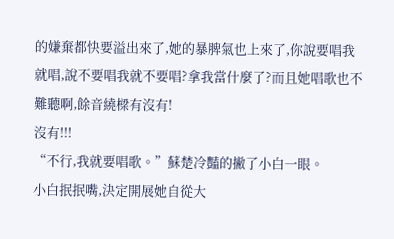的嫌棄都快要溢出來了,她的暴脾氣也上來了,你說要唱我就唱,說不要唱我就不要唱?拿我當什麼了?而且她唱歌也不難聽啊,餘音繞樑有沒有!
沒有!!!
“不行,我就要唱歌。”蘇楚冷豔的撇了小白一眼。
小白抿抿嘴,決定開展她自從大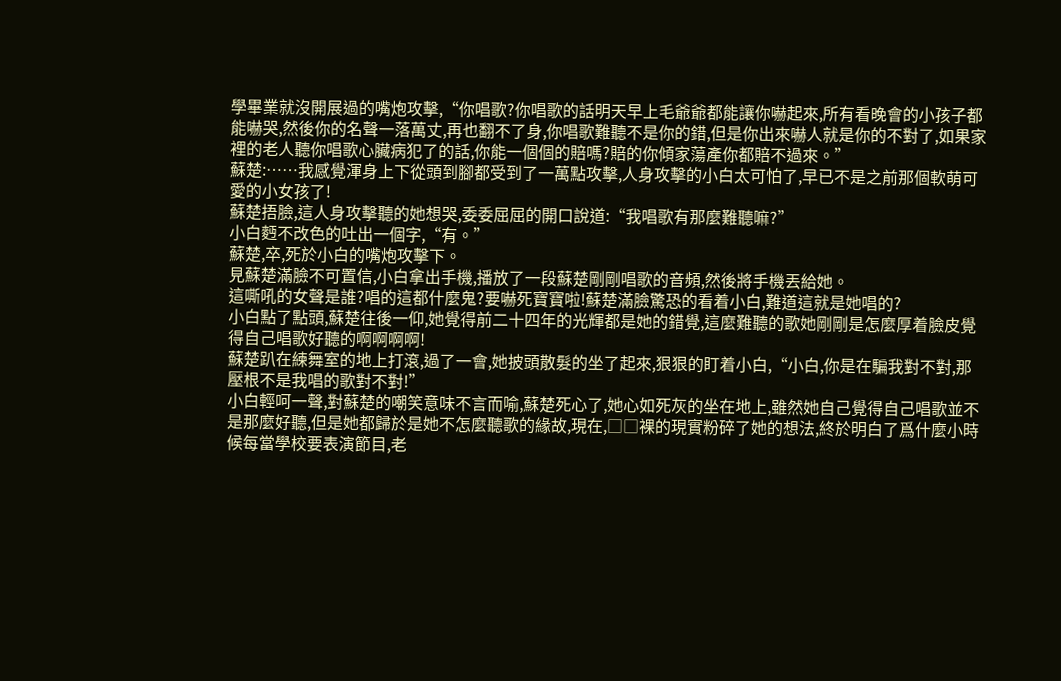學畢業就沒開展過的嘴炮攻擊,“你唱歌?你唱歌的話明天早上毛爺爺都能讓你嚇起來,所有看晚會的小孩子都能嚇哭,然後你的名聲一落萬丈,再也翻不了身,你唱歌難聽不是你的錯,但是你出來嚇人就是你的不對了,如果家裡的老人聽你唱歌心臟病犯了的話,你能一個個的賠嗎?賠的你傾家蕩產你都賠不過來。”
蘇楚:……我感覺渾身上下從頭到腳都受到了一萬點攻擊,人身攻擊的小白太可怕了,早已不是之前那個軟萌可愛的小女孩了!
蘇楚捂臉,這人身攻擊聽的她想哭,委委屈屈的開口說道:“我唱歌有那麼難聽嘛?”
小白麪不改色的吐出一個字,“有。”
蘇楚,卒,死於小白的嘴炮攻擊下。
見蘇楚滿臉不可置信,小白拿出手機,播放了一段蘇楚剛剛唱歌的音頻,然後將手機丟給她。
這嘶吼的女聲是誰?唱的這都什麼鬼?要嚇死寶寶啦!蘇楚滿臉驚恐的看着小白,難道這就是她唱的?
小白點了點頭,蘇楚往後一仰,她覺得前二十四年的光輝都是她的錯覺,這麼難聽的歌她剛剛是怎麼厚着臉皮覺得自己唱歌好聽的啊啊啊啊!
蘇楚趴在練舞室的地上打滾,過了一會,她披頭散髮的坐了起來,狠狠的盯着小白,“小白,你是在騙我對不對,那壓根不是我唱的歌對不對!”
小白輕呵一聲,對蘇楚的嘲笑意味不言而喻,蘇楚死心了,她心如死灰的坐在地上,雖然她自己覺得自己唱歌並不是那麼好聽,但是她都歸於是她不怎麼聽歌的緣故,現在,□□裸的現實粉碎了她的想法,終於明白了爲什麼小時候每當學校要表演節目,老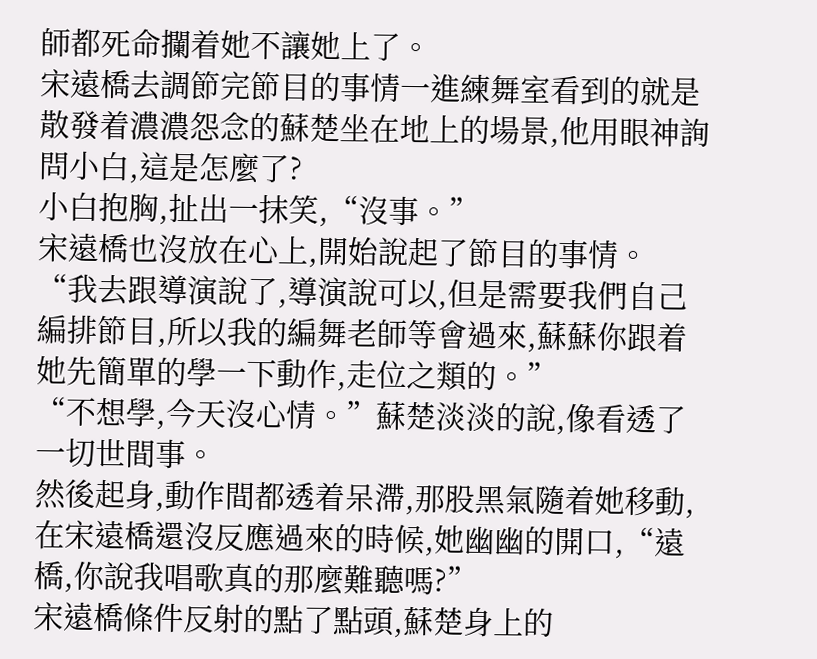師都死命攔着她不讓她上了。
宋遠橋去調節完節目的事情一進練舞室看到的就是散發着濃濃怨念的蘇楚坐在地上的場景,他用眼神詢問小白,這是怎麼了?
小白抱胸,扯出一抹笑,“沒事。”
宋遠橋也沒放在心上,開始說起了節目的事情。
“我去跟導演說了,導演說可以,但是需要我們自己編排節目,所以我的編舞老師等會過來,蘇蘇你跟着她先簡單的學一下動作,走位之類的。”
“不想學,今天沒心情。”蘇楚淡淡的說,像看透了一切世間事。
然後起身,動作間都透着呆滯,那股黑氣隨着她移動,在宋遠橋還沒反應過來的時候,她幽幽的開口,“遠橋,你說我唱歌真的那麼難聽嗎?”
宋遠橋條件反射的點了點頭,蘇楚身上的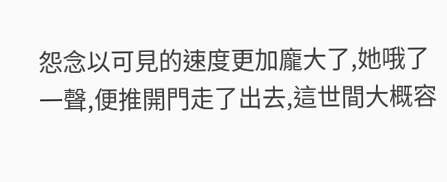怨念以可見的速度更加龐大了,她哦了一聲,便推開門走了出去,這世間大概容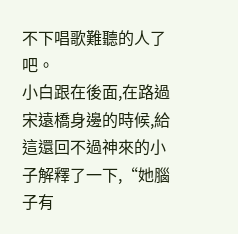不下唱歌難聽的人了吧。
小白跟在後面,在路過宋遠橋身邊的時候,給這還回不過神來的小子解釋了一下,“她腦子有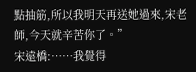點抽筋,所以我明天再送她過來,宋老師,今天就辛苦你了。”
宋遠橋:……我覺得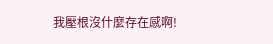我壓根沒什麼存在感啊!